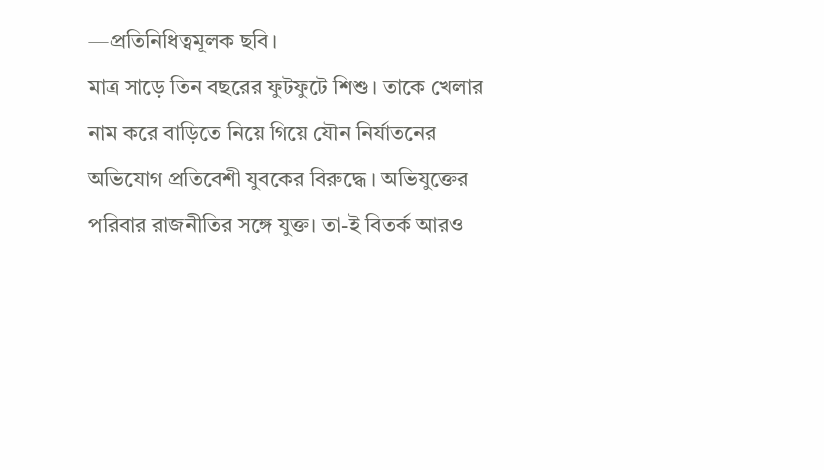—প্রতিনিধিত্বমূলক ছবি।
মাত্র সাড়ে তিন বছরের ফুটফুটে শিশু। তাকে খেলার নাম করে বাড়িতে নিয়ে গিয়ে যৌন নির্যাতনের অভিযোগ প্রতিবেশী যুবকের বিরুদ্ধে। অভিযুক্তের পরিবার রাজনীতির সঙ্গে যুক্ত। তা-ই বিতর্ক আরও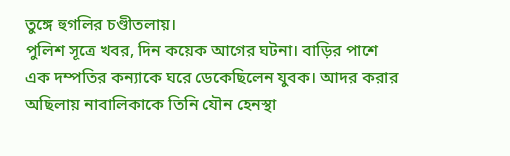তুঙ্গে হুগলির চণ্ডীতলায়।
পুলিশ সূত্রে খবর, দিন কয়েক আগের ঘটনা। বাড়ির পাশে এক দম্পতির কন্যাকে ঘরে ডেকেছিলেন যুবক। আদর করার অছিলায় নাবালিকাকে তিনি যৌন হেনস্থা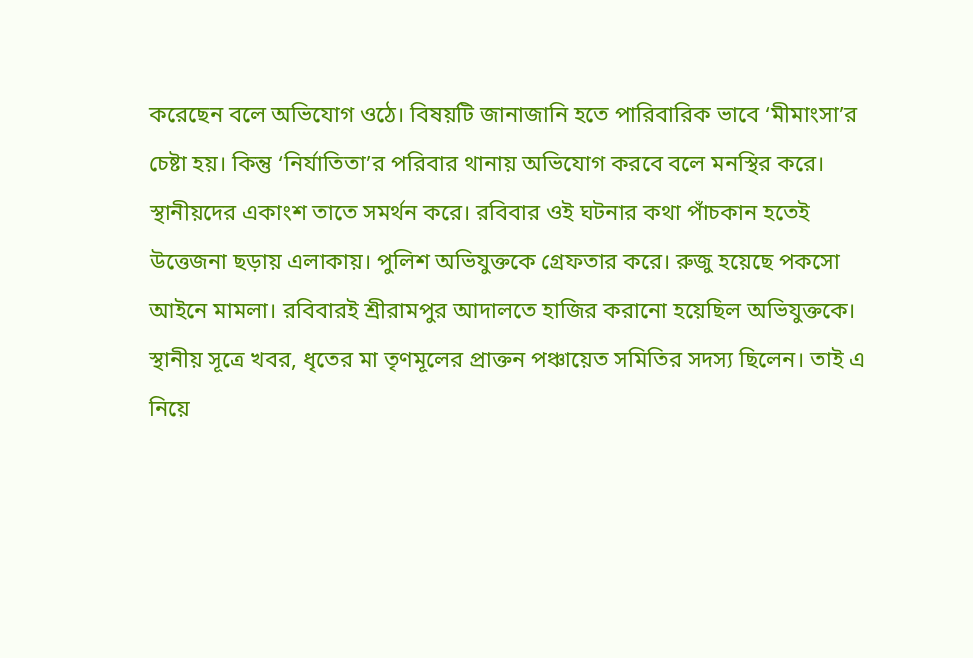করেছেন বলে অভিযোগ ওঠে। বিষয়টি জানাজানি হতে পারিবারিক ভাবে ‘মীমাংসা’র চেষ্টা হয়। কিন্তু ‘নির্যাতিতা’র পরিবার থানায় অভিযোগ করবে বলে মনস্থির করে। স্থানীয়দের একাংশ তাতে সমর্থন করে। রবিবার ওই ঘটনার কথা পাঁচকান হতেই উত্তেজনা ছড়ায় এলাকায়। পুলিশ অভিযুক্তকে গ্রেফতার করে। রুজু হয়েছে পকসো আইনে মামলা। রবিবারই শ্রীরামপুর আদালতে হাজির করানো হয়েছিল অভিযুক্তকে।
স্থানীয় সূত্রে খবর, ধৃতের মা তৃণমূলের প্রাক্তন পঞ্চায়েত সমিতির সদস্য ছিলেন। তাই এ নিয়ে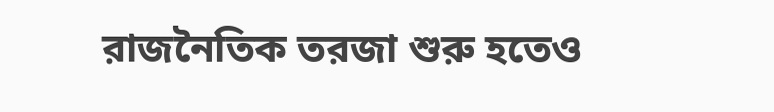রাজনৈতিক তরজা শুরু হতেও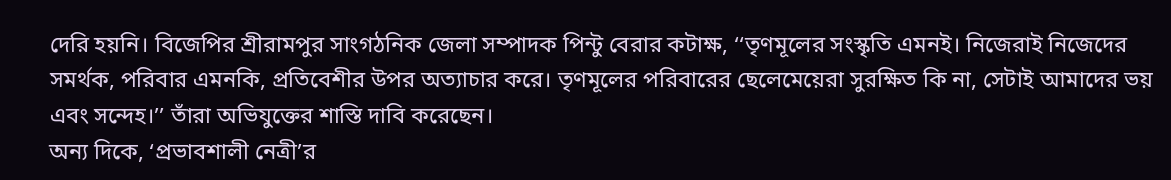দেরি হয়নি। বিজেপির শ্রীরামপুর সাংগঠনিক জেলা সম্পাদক পিন্টু বেরার কটাক্ষ, ‘‘তৃণমূলের সংস্কৃতি এমনই। নিজেরাই নিজেদের সমর্থক, পরিবার এমনকি, প্রতিবেশীর উপর অত্যাচার করে। তৃণমূলের পরিবারের ছেলেমেয়েরা সুরক্ষিত কি না, সেটাই আমাদের ভয় এবং সন্দেহ।’’ তাঁরা অভিযুক্তের শাস্তি দাবি করেছেন।
অন্য দিকে, ‘প্রভাবশালী নেত্রী’র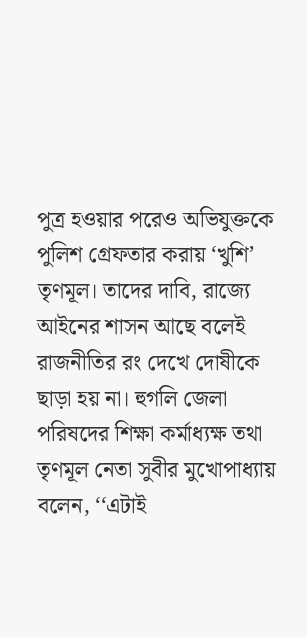পুত্র হওয়ার পরেও অভিযুক্তকে পুলিশ গ্রেফতার করায় ‘খুশি’ তৃণমূল। তাদের দাবি, রাজ্যে আইনের শাসন আছে বলেই রাজনীতির রং দেখে দোষীকে ছাড়া হয় না। হুগলি জেলা পরিষদের শিক্ষা কর্মাধ্যক্ষ তথা তৃণমূল নেতা সুবীর মুখোপাধ্যায় বলেন, ‘‘এটাই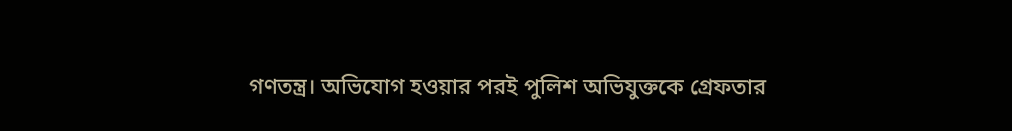গণতন্ত্র। অভিযোগ হওয়ার পরই পুলিশ অভিযুক্তকে গ্রেফতার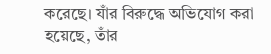করেছে। যাঁর বিরুদ্ধে অভিযোগ করা হয়েছে, তাঁর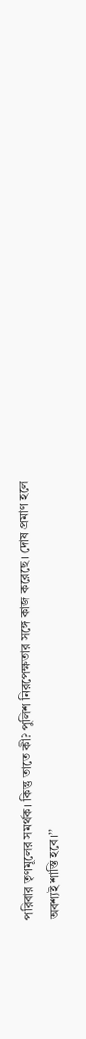পরিবার তৃণমূলের সমর্থক। কিন্তু তাতে কী? পুলিশ নিরপেক্ষতার সঙ্গে কাজ করেছে। দোষ প্রমাণ হলে অবশ্যই শাস্তি হবে।’’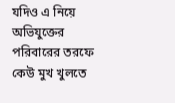যদিও এ নিয়ে অভিযুক্তের পরিবারের তরফে কেউ মুখ খুলতে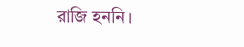রাজি হননি।